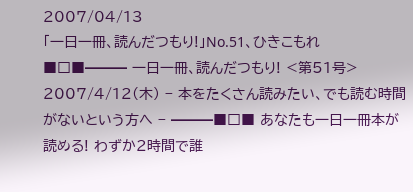2007/04/13
「一日一冊、読んだつもり!」No.51、ひきこもれ
■□■━━━ 一日一冊、読んだつもり! <第51号> 2007/4/12(木) − 本をたくさん読みたい、でも読む時間がないという方へ − ━━━■□■ あなたも一日一冊本が読める! わずか2時間で誰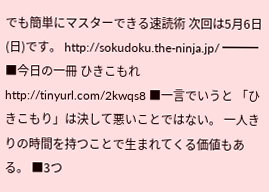でも簡単にマスターできる速読術 次回は5月6日(日)です。 http://sokudoku.the-ninja.jp/ ━━━ ■今日の一冊 ひきこもれ http://tinyurl.com/2kwqs8 ■一言でいうと 「ひきこもり」は決して悪いことではない。 一人きりの時間を持つことで生まれてくる価値もある。 ■3つ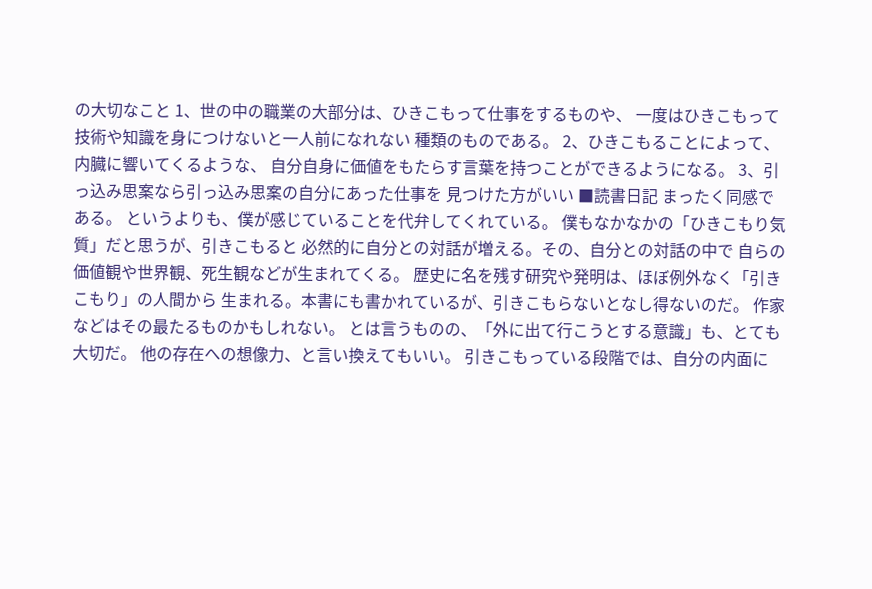の大切なこと 1、世の中の職業の大部分は、ひきこもって仕事をするものや、 一度はひきこもって技術や知識を身につけないと一人前になれない 種類のものである。 2、ひきこもることによって、内臓に響いてくるような、 自分自身に価値をもたらす言葉を持つことができるようになる。 3、引っ込み思案なら引っ込み思案の自分にあった仕事を 見つけた方がいい ■読書日記 まったく同感である。 というよりも、僕が感じていることを代弁してくれている。 僕もなかなかの「ひきこもり気質」だと思うが、引きこもると 必然的に自分との対話が増える。その、自分との対話の中で 自らの価値観や世界観、死生観などが生まれてくる。 歴史に名を残す研究や発明は、ほぼ例外なく「引きこもり」の人間から 生まれる。本書にも書かれているが、引きこもらないとなし得ないのだ。 作家などはその最たるものかもしれない。 とは言うものの、「外に出て行こうとする意識」も、とても大切だ。 他の存在への想像力、と言い換えてもいい。 引きこもっている段階では、自分の内面に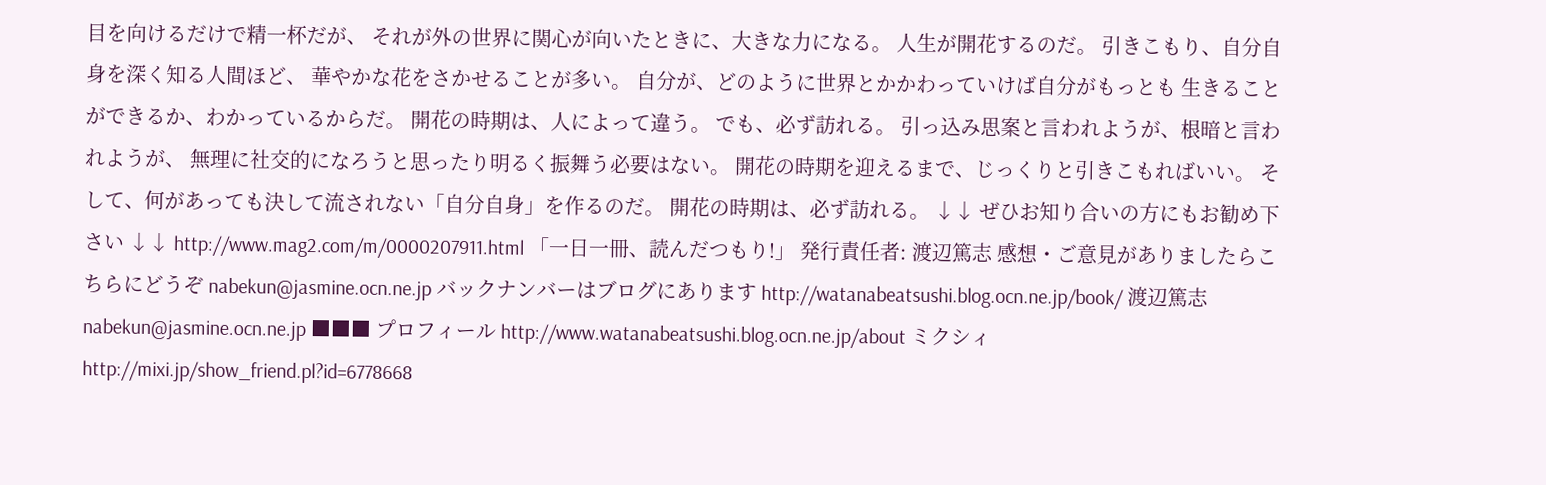目を向けるだけで精一杯だが、 それが外の世界に関心が向いたときに、大きな力になる。 人生が開花するのだ。 引きこもり、自分自身を深く知る人間ほど、 華やかな花をさかせることが多い。 自分が、どのように世界とかかわっていけば自分がもっとも 生きることができるか、わかっているからだ。 開花の時期は、人によって違う。 でも、必ず訪れる。 引っ込み思案と言われようが、根暗と言われようが、 無理に社交的になろうと思ったり明るく振舞う必要はない。 開花の時期を迎えるまで、じっくりと引きこもればいい。 そして、何があっても決して流されない「自分自身」を作るのだ。 開花の時期は、必ず訪れる。 ↓↓ ぜひお知り合いの方にもお勧め下さい ↓↓ http://www.mag2.com/m/0000207911.html 「一日一冊、読んだつもり!」 発行責任者: 渡辺篤志 感想・ご意見がありましたらこちらにどうぞ nabekun@jasmine.ocn.ne.jp バックナンバーはブログにあります http://watanabeatsushi.blog.ocn.ne.jp/book/ 渡辺篤志 nabekun@jasmine.ocn.ne.jp ■■■ プロフィール http://www.watanabeatsushi.blog.ocn.ne.jp/about ミクシィ http://mixi.jp/show_friend.pl?id=6778668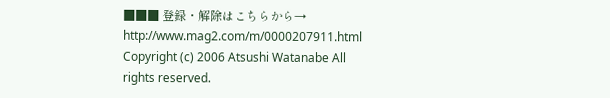■■■ 登録・解除はこちらから→ http://www.mag2.com/m/0000207911.html Copyright (c) 2006 Atsushi Watanabe All rights reserved.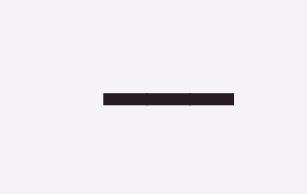━━━